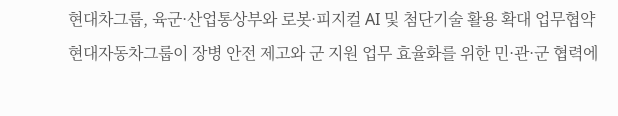현대차그룹, 육군·산업통상부와 로봇·피지컬 AI 및 첨단기술 활용 확대 업무협약
현대자동차그룹이 장병 안전 제고와 군 지원 업무 효율화를 위한 민·관·군 협력에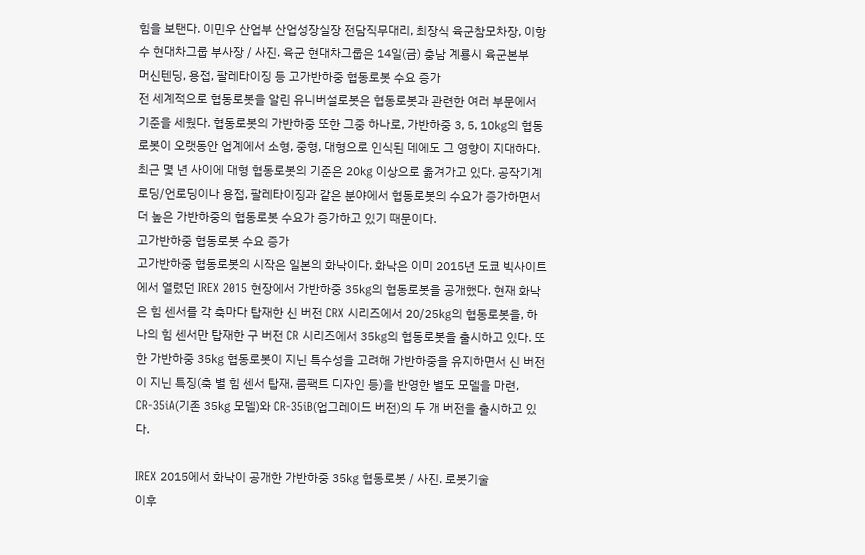힘을 보탠다. 이민우 산업부 산업성장실장 전담직무대리, 최장식 육군참모차장, 이항수 현대차그룹 부사장 / 사진. 육군 현대차그룹은 14일(금) 충남 계룡시 육군본부
머신텐딩, 용접, 팔레타이징 등 고가반하중 협동로봇 수요 증가
전 세계적으로 협동로봇을 알린 유니버설로봇은 협동로봇과 관련한 여러 부문에서 기준을 세웠다. 협동로봇의 가반하중 또한 그중 하나로, 가반하중 3, 5, 10㎏의 협동로봇이 오랫동안 업계에서 소형, 중형, 대형으로 인식된 데에도 그 영향이 지대하다.
최근 몇 년 사이에 대형 협동로봇의 기준은 20㎏ 이상으로 옮겨가고 있다. 공작기계 로딩/언로딩이나 용접, 팔레타이징과 같은 분야에서 협동로봇의 수요가 증가하면서 더 높은 가반하중의 협동로봇 수요가 증가하고 있기 때문이다.
고가반하중 협동로봇 수요 증가
고가반하중 협동로봇의 시작은 일본의 화낙이다. 화낙은 이미 2015년 도쿄 빅사이트에서 열렸던 IREX 2015 현장에서 가반하중 35㎏의 협동로봇을 공개했다. 현재 화낙은 힘 센서를 각 축마다 탑재한 신 버전 CRX 시리즈에서 20/25㎏의 협동로봇을, 하나의 힘 센서만 탑재한 구 버전 CR 시리즈에서 35㎏의 협동로봇을 출시하고 있다. 또한 가반하중 35㎏ 협동로봇이 지닌 특수성을 고려해 가반하중을 유지하면서 신 버전이 지닌 특징(축 별 힘 센서 탑재, 콤팩트 디자인 등)을 반영한 별도 모델을 마련, CR-35iA(기존 35㎏ 모델)와 CR-35iB(업그레이드 버전)의 두 개 버전을 출시하고 있다.

IREX 2015에서 화낙이 공개한 가반하중 35㎏ 협동로봇 / 사진. 로봇기술
이후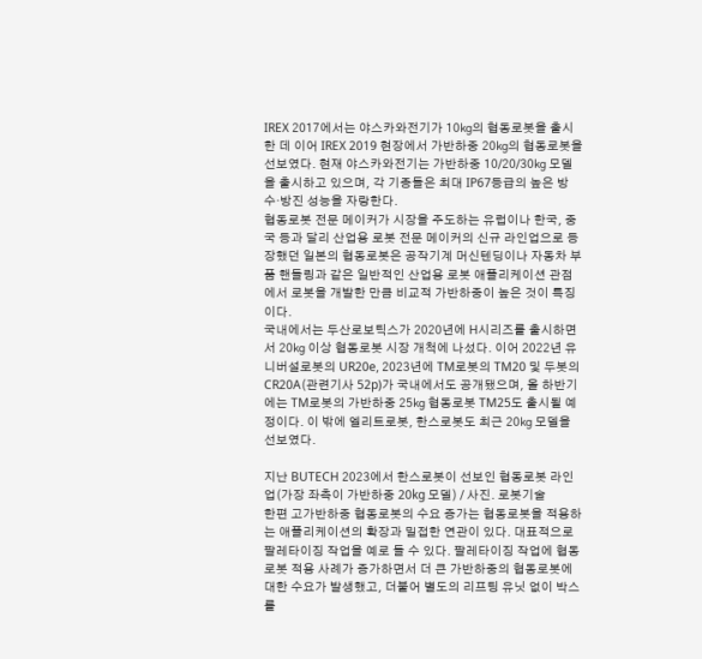IREX 2017에서는 야스카와전기가 10㎏의 협동로봇을 출시한 데 이어 IREX 2019 현장에서 가반하중 20㎏의 협동로봇을 선보였다. 현재 야스카와전기는 가반하중 10/20/30㎏ 모델을 출시하고 있으며, 각 기종들은 최대 IP67등급의 높은 방수·방진 성능을 자랑한다.
협동로봇 전문 메이커가 시장을 주도하는 유럽이나 한국, 중국 등과 달리 산업용 로봇 전문 메이커의 신규 라인업으로 등장했던 일본의 협동로봇은 공작기계 머신텐딩이나 자동차 부품 핸들링과 같은 일반적인 산업용 로봇 애플리케이션 관점에서 로봇을 개발한 만큼 비교적 가반하중이 높은 것이 특징이다.
국내에서는 두산로보틱스가 2020년에 H시리즈를 출시하면서 20㎏ 이상 협동로봇 시장 개척에 나섰다. 이어 2022년 유니버설로봇의 UR20e, 2023년에 TM로봇의 TM20 및 두봇의 CR20A(관련기사 52p)가 국내에서도 공개됐으며, 올 하반기에는 TM로봇의 가반하중 25㎏ 협동로봇 TM25도 출시될 예정이다. 이 밖에 엘리트로봇, 한스로봇도 최근 20㎏ 모델을 선보였다.

지난 BUTECH 2023에서 한스로봇이 선보인 협동로봇 라인업(가장 좌측이 가반하중 20kg 모델) / 사진. 로봇기술
한편 고가반하중 협동로봇의 수요 증가는 협동로봇을 적용하는 애플리케이션의 확장과 밀접한 연관이 있다. 대표적으로 팔레타이징 작업을 예로 들 수 있다. 팔레타이징 작업에 협동로봇 적용 사례가 증가하면서 더 큰 가반하중의 협동로봇에 대한 수요가 발생했고, 더불어 별도의 리프팅 유닛 없이 박스를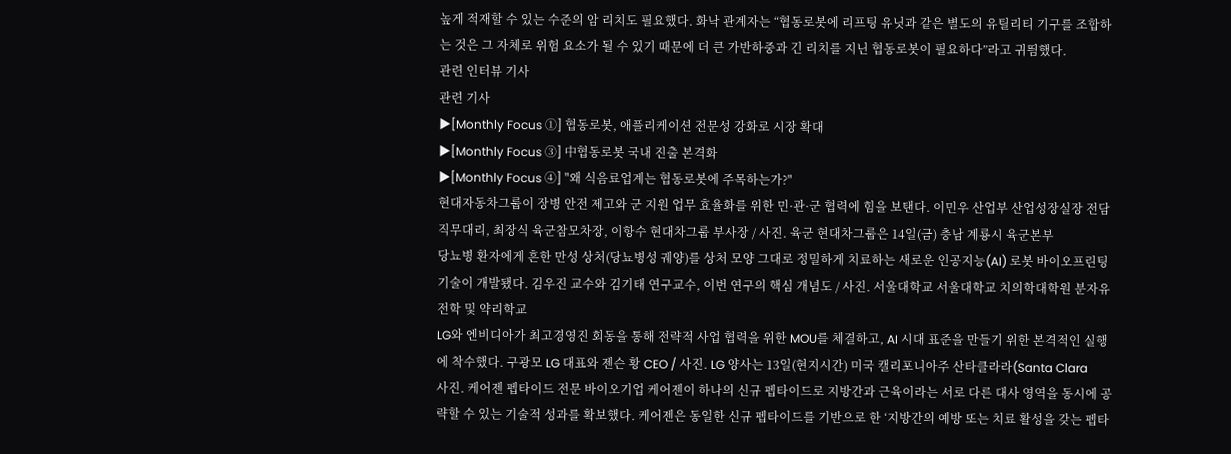높게 적재할 수 있는 수준의 암 리치도 필요했다. 화낙 관계자는 “협동로봇에 리프팅 유닛과 같은 별도의 유틸리티 기구를 조합하는 것은 그 자체로 위험 요소가 될 수 있기 때문에 더 큰 가반하중과 긴 리치를 지닌 협동로봇이 필요하다”라고 귀띔했다.
관련 인터뷰 기사
관련 기사
▶[Monthly Focus ①] 협동로봇, 애플리케이션 전문성 강화로 시장 확대
▶[Monthly Focus ③] 中협동로봇 국내 진출 본격화
▶[Monthly Focus ④] "왜 식음료업계는 협동로봇에 주목하는가?"
현대자동차그룹이 장병 안전 제고와 군 지원 업무 효율화를 위한 민·관·군 협력에 힘을 보탠다. 이민우 산업부 산업성장실장 전담직무대리, 최장식 육군참모차장, 이항수 현대차그룹 부사장 / 사진. 육군 현대차그룹은 14일(금) 충남 계룡시 육군본부
당뇨병 환자에게 흔한 만성 상처(당뇨병성 궤양)를 상처 모양 그대로 정밀하게 치료하는 새로운 인공지능(AI) 로봇 바이오프린팅 기술이 개발됐다. 김우진 교수와 김기태 연구교수, 이번 연구의 핵심 개념도 / 사진. 서울대학교 서울대학교 치의학대학원 분자유전학 및 약리학교
LG와 엔비디아가 최고경영진 회동을 통해 전략적 사업 협력을 위한 MOU를 체결하고, AI 시대 표준을 만들기 위한 본격적인 실행에 착수했다. 구광모 LG 대표와 젠슨 황 CEO / 사진. LG 양사는 13일(현지시간) 미국 캘리포니아주 산타클라라(Santa Clara
사진. 케어젠 펩타이드 전문 바이오기업 케어젠이 하나의 신규 펩타이드로 지방간과 근육이라는 서로 다른 대사 영역을 동시에 공략할 수 있는 기술적 성과를 확보했다. 케어젠은 동일한 신규 펩타이드를 기반으로 한 ‘지방간의 예방 또는 치료 활성을 갖는 펩타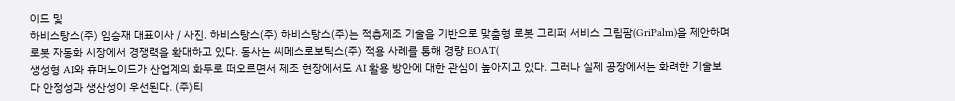이드 및
하비스탕스(주) 임승재 대표이사 / 사진. 하비스탕스(주) 하비스탕스(주)는 적층제조 기술을 기반으로 맞춤형 로봇 그리퍼 서비스 그립팜(GriPalm)을 제안하며 로봇 자동화 시장에서 경쟁력을 확대하고 있다. 동사는 씨메스로보틱스(주) 적용 사례를 통해 경량 EOAT(
생성형 AI와 휴머노이드가 산업계의 화두로 떠오르면서 제조 현장에서도 AI 활용 방안에 대한 관심이 높아지고 있다. 그러나 실제 공장에서는 화려한 기술보다 안정성과 생산성이 우선된다. (주)티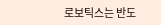로보틱스는 반도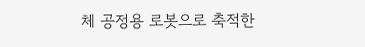체 공정용 로봇으로 축적한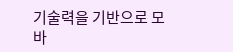기술력을 기반으로 모바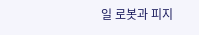일 로봇과 피지